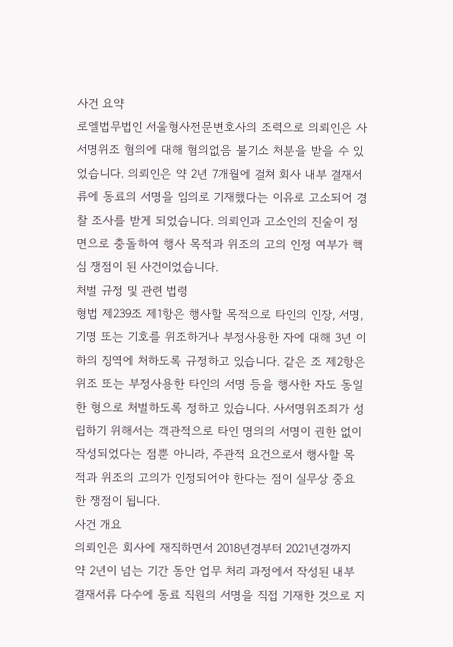사건 요약
로엘법무법인 서울형사전문변호사의 조력으로 의뢰인은 사서명위조 혐의에 대해 혐의없음 불기소 처분을 받을 수 있었습니다. 의뢰인은 약 2년 7개월에 걸쳐 회사 내부 결재서류에 동료의 서명을 임의로 기재했다는 이유로 고소되어 경찰 조사를 받게 되었습니다. 의뢰인과 고소인의 진술이 정면으로 충돌하여 행사 목적과 위조의 고의 인정 여부가 핵심 쟁점이 된 사건이었습니다.
처벌 규정 및 관련 법령
형법 제239조 제1항은 행사할 목적으로 타인의 인장, 서명, 기명 또는 기호를 위조하거나 부정사용한 자에 대해 3년 이하의 징역에 처하도록 규정하고 있습니다. 같은 조 제2항은 위조 또는 부정사용한 타인의 서명 등을 행사한 자도 동일한 형으로 처벌하도록 정하고 있습니다. 사서명위조죄가 성립하기 위해서는 객관적으로 타인 명의의 서명이 권한 없이 작성되었다는 점뿐 아니라, 주관적 요건으로서 행사할 목적과 위조의 고의가 인정되어야 한다는 점이 실무상 중요한 쟁점이 됩니다.
사건 개요
의뢰인은 회사에 재직하면서 2018년경부터 2021년경까지 약 2년이 넘는 기간 동안 업무 처리 과정에서 작성된 내부 결재서류 다수에 동료 직원의 서명을 직접 기재한 것으로 지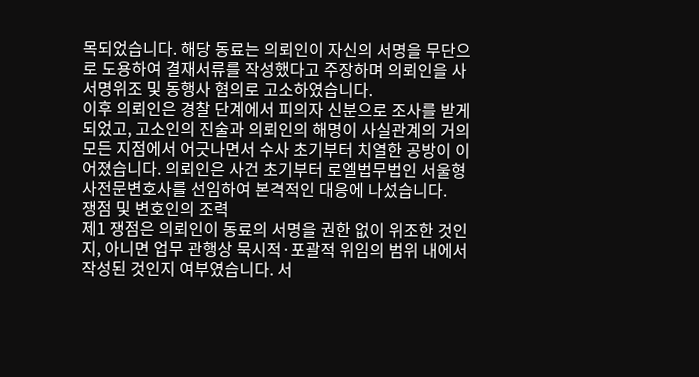목되었습니다. 해당 동료는 의뢰인이 자신의 서명을 무단으로 도용하여 결재서류를 작성했다고 주장하며 의뢰인을 사서명위조 및 동행사 혐의로 고소하였습니다.
이후 의뢰인은 경찰 단계에서 피의자 신분으로 조사를 받게 되었고, 고소인의 진술과 의뢰인의 해명이 사실관계의 거의 모든 지점에서 어긋나면서 수사 초기부터 치열한 공방이 이어졌습니다. 의뢰인은 사건 초기부터 로엘법무법인 서울형사전문변호사를 선임하여 본격적인 대응에 나섰습니다.
쟁점 및 변호인의 조력
제1 쟁점은 의뢰인이 동료의 서명을 권한 없이 위조한 것인지, 아니면 업무 관행상 묵시적·포괄적 위임의 범위 내에서 작성된 것인지 여부였습니다. 서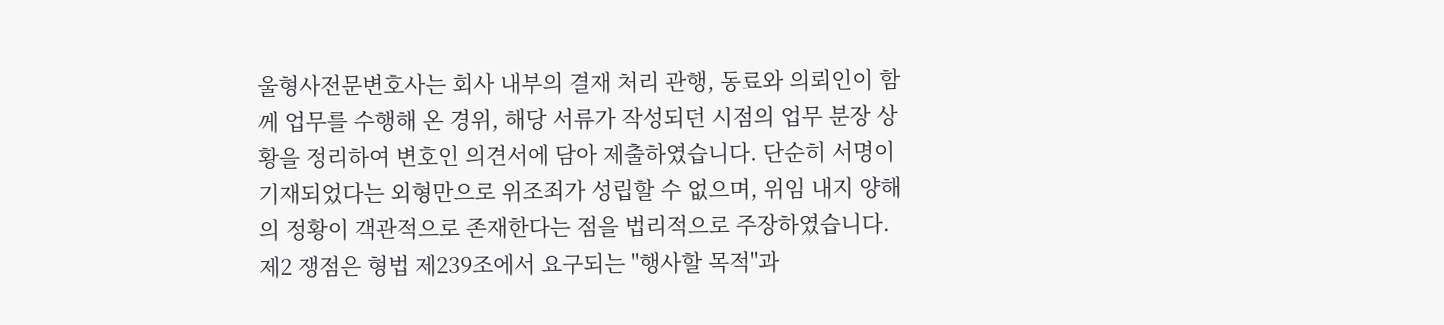울형사전문변호사는 회사 내부의 결재 처리 관행, 동료와 의뢰인이 함께 업무를 수행해 온 경위, 해당 서류가 작성되던 시점의 업무 분장 상황을 정리하여 변호인 의견서에 담아 제출하였습니다. 단순히 서명이 기재되었다는 외형만으로 위조죄가 성립할 수 없으며, 위임 내지 양해의 정황이 객관적으로 존재한다는 점을 법리적으로 주장하였습니다.
제2 쟁점은 형법 제239조에서 요구되는 "행사할 목적"과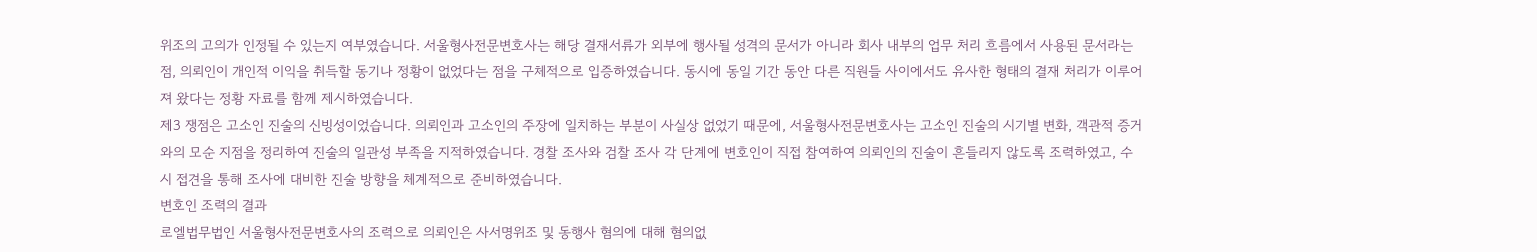위조의 고의가 인정될 수 있는지 여부였습니다. 서울형사전문변호사는 해당 결재서류가 외부에 행사될 성격의 문서가 아니라 회사 내부의 업무 처리 흐름에서 사용된 문서라는 점, 의뢰인이 개인적 이익을 취득할 동기나 정황이 없었다는 점을 구체적으로 입증하였습니다. 동시에 동일 기간 동안 다른 직원들 사이에서도 유사한 형태의 결재 처리가 이루어져 왔다는 정황 자료를 함께 제시하였습니다.
제3 쟁점은 고소인 진술의 신빙성이었습니다. 의뢰인과 고소인의 주장에 일치하는 부분이 사실상 없었기 때문에, 서울형사전문변호사는 고소인 진술의 시기별 변화, 객관적 증거와의 모순 지점을 정리하여 진술의 일관성 부족을 지적하였습니다. 경찰 조사와 검찰 조사 각 단계에 변호인이 직접 참여하여 의뢰인의 진술이 흔들리지 않도록 조력하였고, 수시 접견을 통해 조사에 대비한 진술 방향을 체계적으로 준비하였습니다.
변호인 조력의 결과
로엘법무법인 서울형사전문변호사의 조력으로 의뢰인은 사서명위조 및 동행사 혐의에 대해 혐의없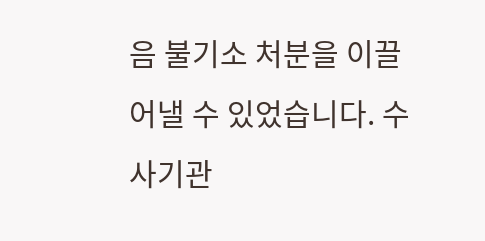음 불기소 처분을 이끌어낼 수 있었습니다. 수사기관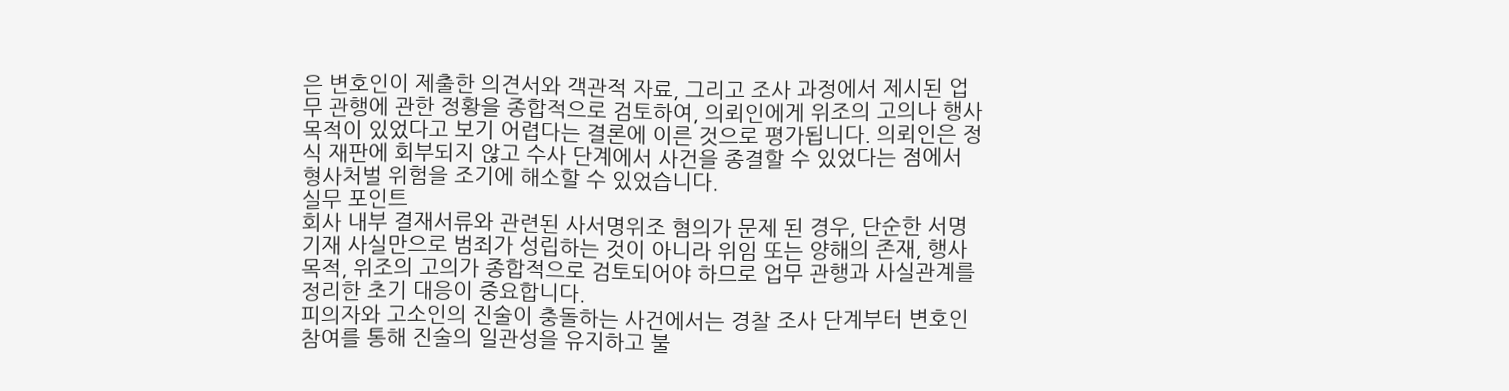은 변호인이 제출한 의견서와 객관적 자료, 그리고 조사 과정에서 제시된 업무 관행에 관한 정황을 종합적으로 검토하여, 의뢰인에게 위조의 고의나 행사 목적이 있었다고 보기 어렵다는 결론에 이른 것으로 평가됩니다. 의뢰인은 정식 재판에 회부되지 않고 수사 단계에서 사건을 종결할 수 있었다는 점에서 형사처벌 위험을 조기에 해소할 수 있었습니다.
실무 포인트
회사 내부 결재서류와 관련된 사서명위조 혐의가 문제 된 경우, 단순한 서명 기재 사실만으로 범죄가 성립하는 것이 아니라 위임 또는 양해의 존재, 행사 목적, 위조의 고의가 종합적으로 검토되어야 하므로 업무 관행과 사실관계를 정리한 초기 대응이 중요합니다.
피의자와 고소인의 진술이 충돌하는 사건에서는 경찰 조사 단계부터 변호인 참여를 통해 진술의 일관성을 유지하고 불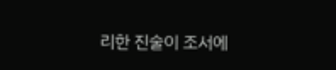리한 진술이 조서에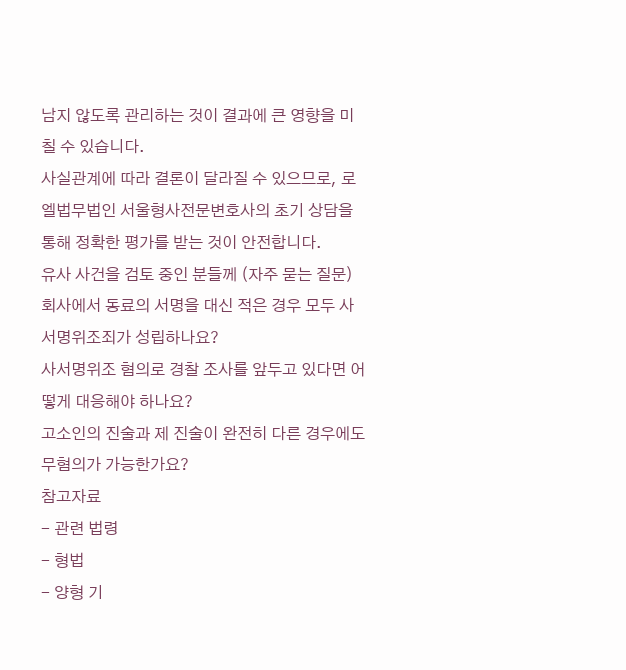남지 않도록 관리하는 것이 결과에 큰 영향을 미칠 수 있습니다.
사실관계에 따라 결론이 달라질 수 있으므로, 로엘법무법인 서울형사전문변호사의 초기 상담을 통해 정확한 평가를 받는 것이 안전합니다.
유사 사건을 검토 중인 분들께 (자주 묻는 질문)
회사에서 동료의 서명을 대신 적은 경우 모두 사서명위조죄가 성립하나요?
사서명위조 혐의로 경찰 조사를 앞두고 있다면 어떻게 대응해야 하나요?
고소인의 진술과 제 진술이 완전히 다른 경우에도 무혐의가 가능한가요?
참고자료
- 관련 법령
- 형법
- 양형 기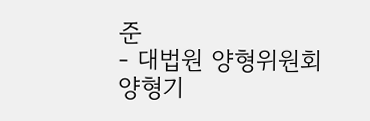준
- 대법원 양형위원회 양형기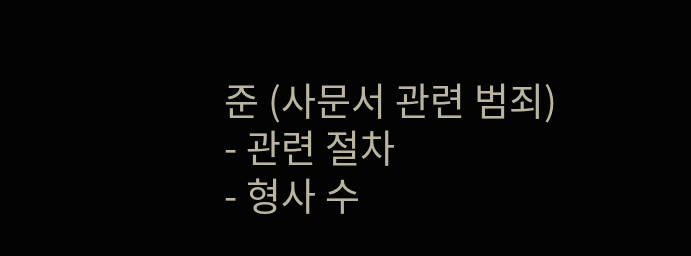준 (사문서 관련 범죄)
- 관련 절차
- 형사 수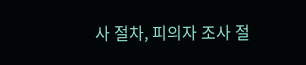사 절차, 피의자 조사 절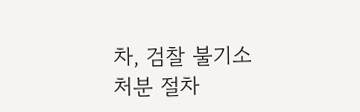차, 검찰 불기소 처분 절차